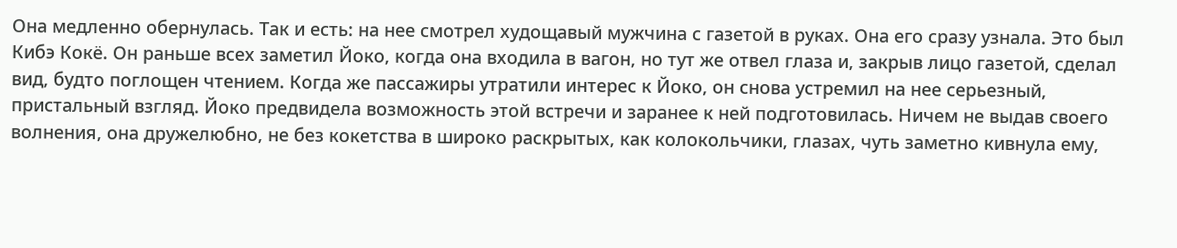Она медленно обернулась. Так и есть: на нее смотрел худощавый мужчина с газетой в руках. Она его сразу узнала. Это был Кибэ Кокё. Он раньше всех заметил Йоко, когда она входила в вагон, но тут же отвел глаза и, закрыв лицо газетой, сделал вид, будто поглощен чтением. Когда же пассажиры утратили интерес к Йоко, он снова устремил на нее серьезный, пристальный взгляд. Йоко предвидела возможность этой встречи и заранее к ней подготовилась. Ничем не выдав своего волнения, она дружелюбно, не без кокетства в широко раскрытых, как колокольчики, глазах, чуть заметно кивнула ему,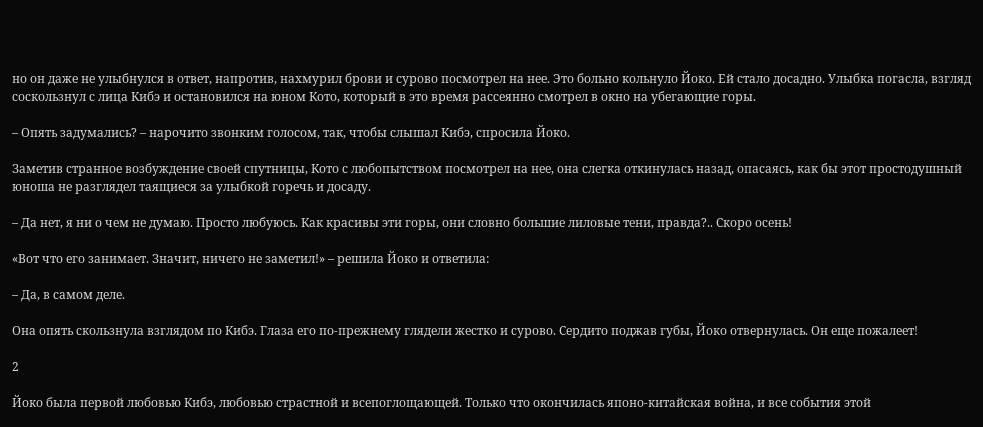но он даже не улыбнулся в ответ, напротив, нахмурил брови и сурово посмотрел на нее. Это больно кольнуло Йоко. Ей стало досадно. Улыбка погасла, взгляд соскользнул с лица Кибэ и остановился на юном Кото, который в это время рассеянно смотрел в окно на убегающие горы.

– Опять задумались? – нарочито звонким голосом, так, чтобы слышал Кибэ, спросила Йоко.

Заметив странное возбуждение своей спутницы, Кото с любопытством посмотрел на нее, она слегка откинулась назад, опасаясь, как бы этот простодушный юноша не разглядел таящиеся за улыбкой горечь и досаду.

– Да нет, я ни о чем не думаю. Просто любуюсь. Как красивы эти горы, они словно большие лиловые тени, правда?.. Скоро осень!

«Вот что его занимает. Значит, ничего не заметил!» – решила Йоко и ответила:

– Да, в самом деле.

Она опять скользнула взглядом по Кибэ. Глаза его по-прежнему глядели жестко и сурово. Сердито поджав губы, Йоко отвернулась. Он еще пожалеет!

2

Йоко была первой любовью Кибэ, любовью страстной и всепоглощающей. Только что окончилась японо-китайская война, и все события этой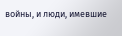войны, и люди, имевшие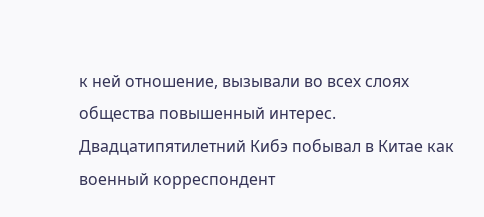к ней отношение, вызывали во всех слоях общества повышенный интерес. Двадцатипятилетний Кибэ побывал в Китае как военный корреспондент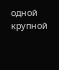одной крупной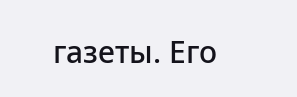газеты. Его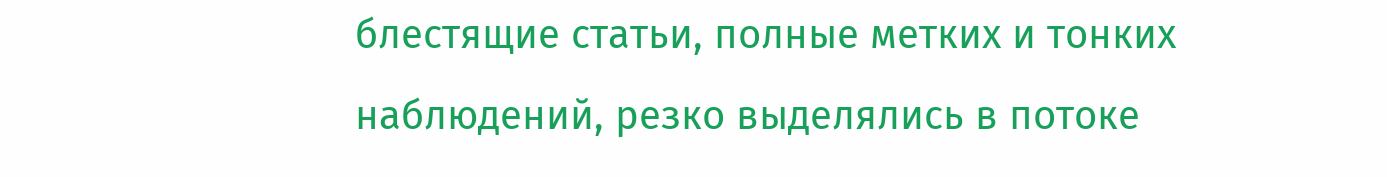блестящие статьи, полные метких и тонких наблюдений, резко выделялись в потоке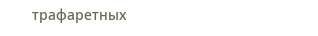трафаретных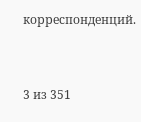корреспонденций.



3 из 351